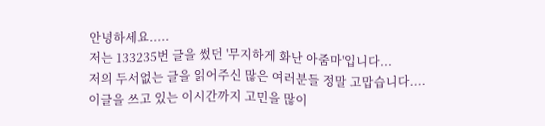안녕하세요.....
저는 133235번 글을 썼던 '무지하게 화난 아줌마'입니다...
저의 두서없는 글을 읽어주신 많은 여러분들 정말 고맙습니다....
이글을 쓰고 있는 이시간까지 고민을 많이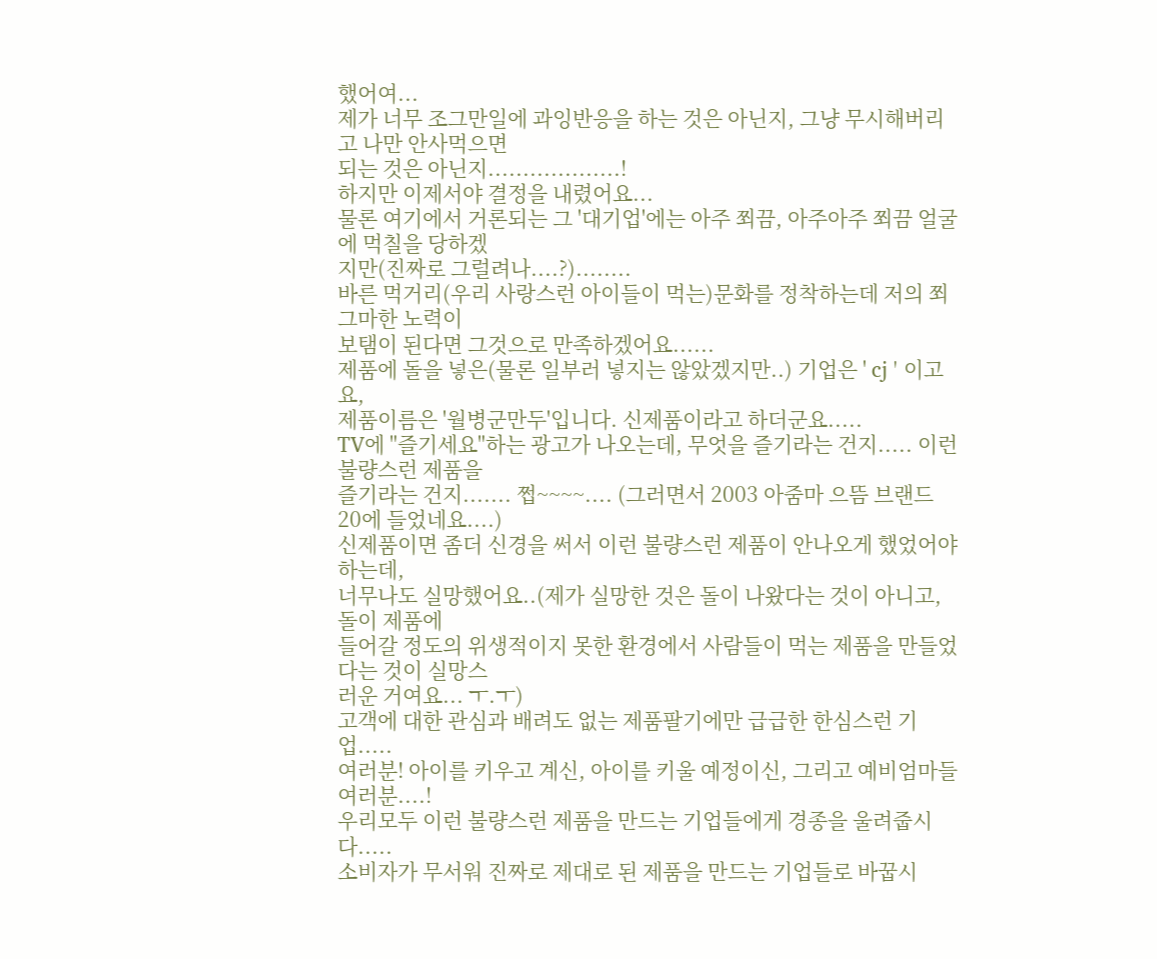했어여...
제가 너무 조그만일에 과잉반응을 하는 것은 아닌지, 그냥 무시해버리고 나만 안사먹으면
되는 것은 아닌지...................!
하지만 이제서야 결정을 내렸어요...
물론 여기에서 거론되는 그 '대기업'에는 아주 쬐끔, 아주아주 쬐끔 얼굴에 먹칠을 당하겠
지만(진짜로 그럴려나....?)........
바른 먹거리(우리 사랑스런 아이들이 먹는)문화를 정착하는데 저의 쬐그마한 노력이
보탬이 된다면 그것으로 만족하겠어요......
제품에 돌을 넣은(물론 일부러 넣지는 않았겠지만..) 기업은 ' cj ' 이고요,
제품이름은 '월병군만두'입니다. 신제품이라고 하더군요.....
TV에 "즐기세요"하는 광고가 나오는데, 무엇을 즐기라는 건지..... 이런 불량스런 제품을
즐기라는 건지....... 쩝~~~~.... (그러면서 2003 아줌마 으뜸 브랜드 20에 들었네요....)
신제품이면 좀더 신경을 써서 이런 불량스런 제품이 안나오게 했었어야 하는데,
너무나도 실망했어요..(제가 실망한 것은 돌이 나왔다는 것이 아니고, 돌이 제품에
들어갈 정도의 위생적이지 못한 환경에서 사람들이 먹는 제품을 만들었다는 것이 실망스
러운 거여요... ㅜ.ㅜ)
고객에 대한 관심과 배려도 없는 제품팔기에만 급급한 한심스런 기업.....
여러분! 아이를 키우고 계신, 아이를 키울 예정이신, 그리고 예비엄마들 여러분....!
우리모두 이런 불량스런 제품을 만드는 기업들에게 경종을 울려줍시다.....
소비자가 무서워 진짜로 제대로 된 제품을 만드는 기업들로 바꿉시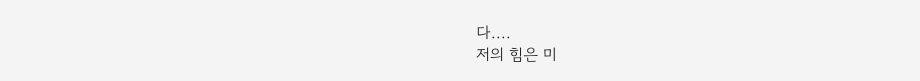다....
저의 힘은 미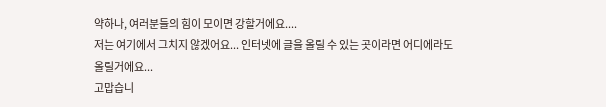약하나, 여러분들의 힘이 모이면 강할거에요....
저는 여기에서 그치지 않겠어요... 인터넷에 글을 올릴 수 있는 곳이라면 어디에라도
올릴거에요...
고맙습니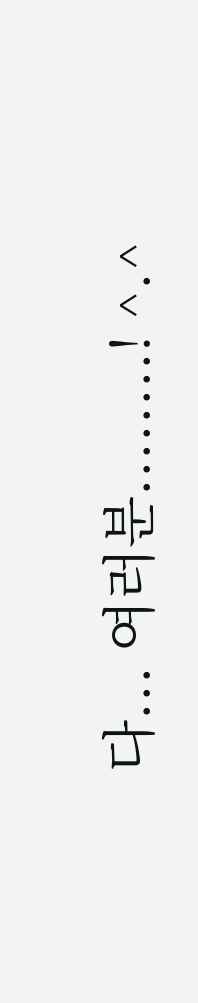다... 여러분........! ^.^